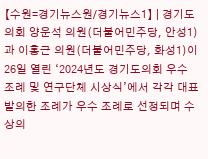【수원=경기뉴스원/경기뉴스1】 | 경기도의회 양운석 의원(더불어민주당, 안성1)과 이홍근 의원(더불어민주당, 화성1)이 26일 열린 ‘2024년도 경기도의회 우수 조례 및 연구단체 시상식’에서 각각 대표발의한 조례가 우수 조례로 선정되며 수상의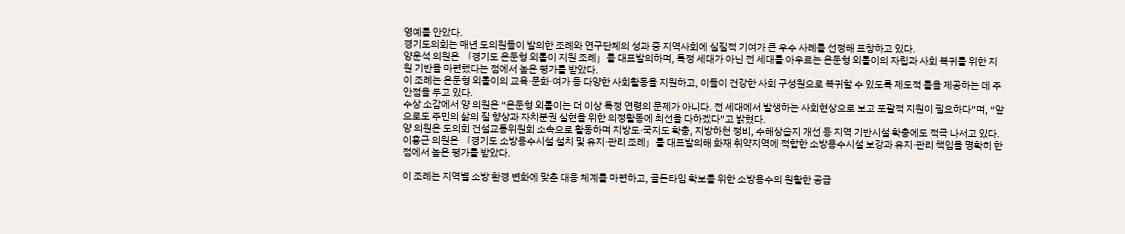영예를 안았다.
경기도의회는 매년 도의원들이 발의한 조례와 연구단체의 성과 중 지역사회에 실질적 기여가 큰 우수 사례를 선정해 표창하고 있다.
양운석 의원은 「경기도 은둔형 외톨이 지원 조례」를 대표발의하며, 특정 세대가 아닌 전 세대를 아우르는 은둔형 외톨이의 자립과 사회 복귀를 위한 지원 기반을 마련했다는 점에서 높은 평가를 받았다.
이 조례는 은둔형 외톨이의 교육·문화·여가 등 다양한 사회활동을 지원하고, 이들이 건강한 사회 구성원으로 복귀할 수 있도록 제도적 틀을 제공하는 데 주안점을 두고 있다.
수상 소감에서 양 의원은 “은둔형 외톨이는 더 이상 특정 연령의 문제가 아니다. 전 세대에서 발생하는 사회현상으로 보고 포괄적 지원이 필요하다”며, “앞으로도 주민의 삶의 질 향상과 자치분권 실현을 위한 의정활동에 최선을 다하겠다”고 밝혔다.
양 의원은 도의회 건설교통위원회 소속으로 활동하며 지방도·국지도 확충, 지방하천 정비, 수해상습지 개선 등 지역 기반시설 확충에도 적극 나서고 있다.
이홍근 의원은 「경기도 소방용수시설 설치 및 유지·관리 조례」를 대표발의해 화재 취약지역에 적합한 소방용수시설 보강과 유지·관리 책임을 명확히 한 점에서 높은 평가를 받았다.

이 조례는 지역별 소방 환경 변화에 맞춘 대응 체계를 마련하고, 골든타임 확보를 위한 소방용수의 원활한 공급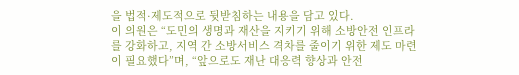을 법적·제도적으로 뒷받침하는 내용을 담고 있다.
이 의원은 “도민의 생명과 재산을 지키기 위해 소방안전 인프라를 강화하고, 지역 간 소방서비스 격차를 줄이기 위한 제도 마련이 필요했다”며, “앞으로도 재난 대응력 향상과 안전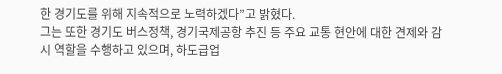한 경기도를 위해 지속적으로 노력하겠다”고 밝혔다.
그는 또한 경기도 버스정책, 경기국제공항 추진 등 주요 교통 현안에 대한 견제와 감시 역할을 수행하고 있으며, 하도급업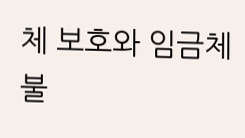체 보호와 임금체불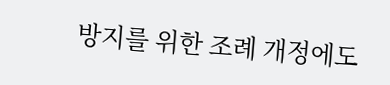방지를 위한 조례 개정에도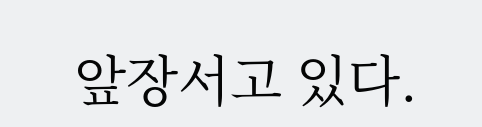앞장서고 있다.